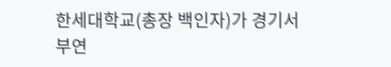한세대학교(총장 백인자)가 경기서부연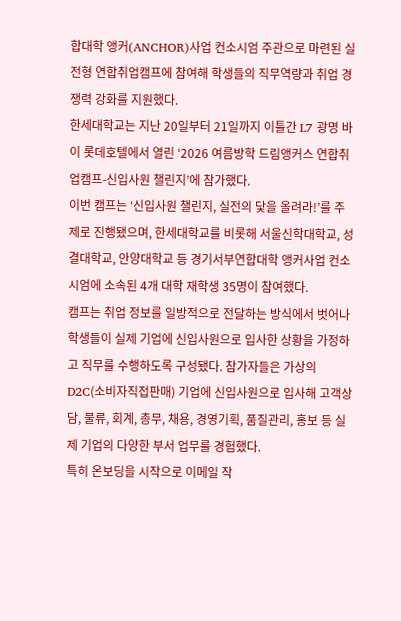합대학 앵커(ANCHOR)사업 컨소시엄 주관으로 마련된 실전형 연합취업캠프에 참여해 학생들의 직무역량과 취업 경쟁력 강화를 지원했다.
한세대학교는 지난 20일부터 21일까지 이틀간 L7 광명 바이 롯데호텔에서 열린 ‘2026 여름방학 드림앵커스 연합취업캠프-신입사원 챌린지’에 참가했다.
이번 캠프는 ‘신입사원 챌린지, 실전의 닻을 올려라!’를 주제로 진행됐으며, 한세대학교를 비롯해 서울신학대학교, 성결대학교, 안양대학교 등 경기서부연합대학 앵커사업 컨소시엄에 소속된 4개 대학 재학생 35명이 참여했다.
캠프는 취업 정보를 일방적으로 전달하는 방식에서 벗어나 학생들이 실제 기업에 신입사원으로 입사한 상황을 가정하고 직무를 수행하도록 구성됐다. 참가자들은 가상의 D2C(소비자직접판매) 기업에 신입사원으로 입사해 고객상담, 물류, 회계, 총무, 채용, 경영기획, 품질관리, 홍보 등 실제 기업의 다양한 부서 업무를 경험했다.
특히 온보딩을 시작으로 이메일 작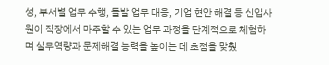성, 부서별 업무 수행, 돌발 업무 대응, 기업 현안 해결 등 신입사원이 직장에서 마주할 수 있는 업무 과정을 단계적으로 체험하며 실무역량과 문제해결 능력을 높이는 데 초점을 맞췄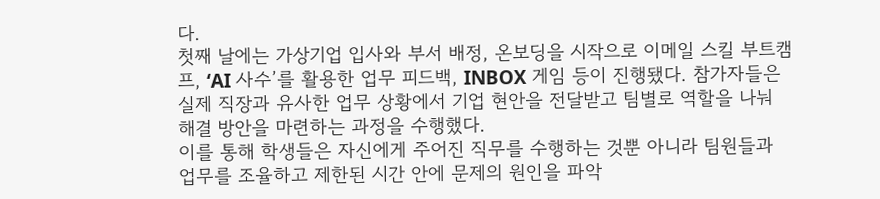다.
첫째 날에는 가상기업 입사와 부서 배정, 온보딩을 시작으로 이메일 스킬 부트캠프, ‘AI 사수’를 활용한 업무 피드백, INBOX 게임 등이 진행됐다. 참가자들은 실제 직장과 유사한 업무 상황에서 기업 현안을 전달받고 팀별로 역할을 나눠 해결 방안을 마련하는 과정을 수행했다.
이를 통해 학생들은 자신에게 주어진 직무를 수행하는 것뿐 아니라 팀원들과 업무를 조율하고 제한된 시간 안에 문제의 원인을 파악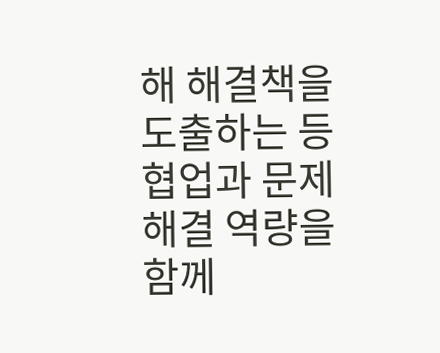해 해결책을 도출하는 등 협업과 문제해결 역량을 함께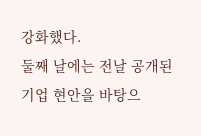강화했다.
둘째 날에는 전날 공개된 기업 현안을 바탕으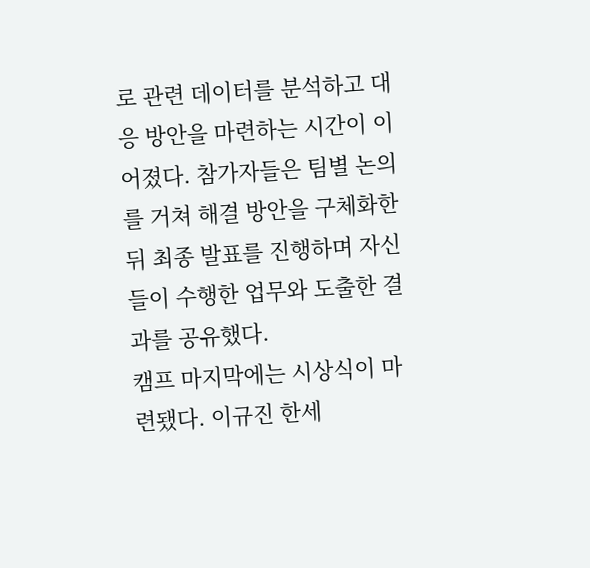로 관련 데이터를 분석하고 대응 방안을 마련하는 시간이 이어졌다. 참가자들은 팀별 논의를 거쳐 해결 방안을 구체화한 뒤 최종 발표를 진행하며 자신들이 수행한 업무와 도출한 결과를 공유했다.
캠프 마지막에는 시상식이 마련됐다. 이규진 한세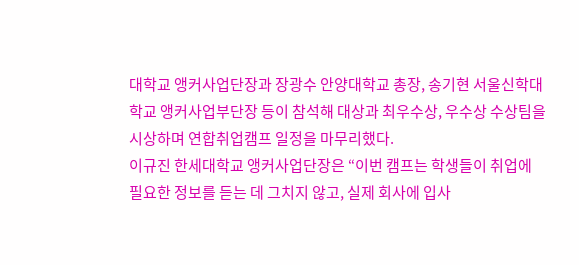대학교 앵커사업단장과 장광수 안양대학교 총장, 송기현 서울신학대학교 앵커사업부단장 등이 참석해 대상과 최우수상, 우수상 수상팀을 시상하며 연합취업캠프 일정을 마무리했다.
이규진 한세대학교 앵커사업단장은 “이번 캠프는 학생들이 취업에 필요한 정보를 듣는 데 그치지 않고, 실제 회사에 입사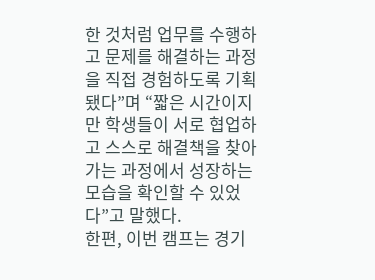한 것처럼 업무를 수행하고 문제를 해결하는 과정을 직접 경험하도록 기획됐다”며 “짧은 시간이지만 학생들이 서로 협업하고 스스로 해결책을 찾아가는 과정에서 성장하는 모습을 확인할 수 있었다”고 말했다.
한편, 이번 캠프는 경기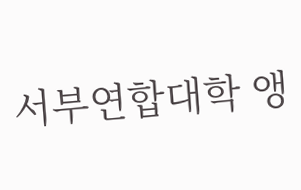서부연합대학 앵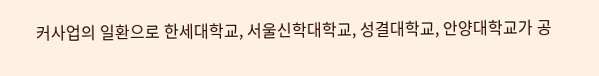커사업의 일환으로 한세대학교, 서울신학대학교, 성결대학교, 안양대학교가 공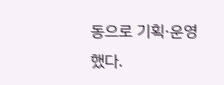동으로 기획·운영했다.